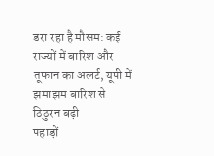डरा रहा है मौसम: कई राज्यों में बारिश और तूफान का अलर्ट, यूपी में झमाझम बारिश से ठिठुरन बढ़ी
पहाड़ों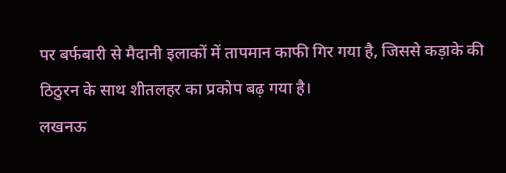पर बर्फबारी से मैदानी इलाकों में तापमान काफी गिर गया है, जिससे कड़ाके की ठिठुरन के साथ शीतलहर का प्रकोप बढ़ गया है।
लखनऊ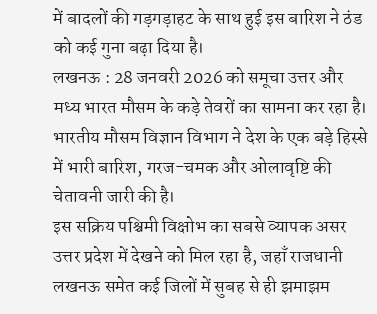में बादलों की गड़गड़ाहट के साथ हुई इस बारिश ने ठंड को कई गुना बढ़ा दिया है।
लखनऊ : 28 जनवरी 2026 को समूचा उत्तर और मध्य भारत मौसम के कड़े तेवरों का सामना कर रहा है। भारतीय मौसम विज्ञान विभाग ने देश के एक बड़े हिस्से में भारी बारिश, गरज-चमक और ओलावृष्टि की चेतावनी जारी की है।
इस सक्रिय पश्चिमी विक्षोभ का सबसे व्यापक असर उत्तर प्रदेश में देखने को मिल रहा है, जहाँ राजधानी लखनऊ समेत कई जिलों में सुबह से ही झमाझम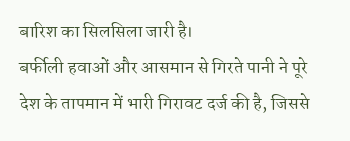बारिश का सिलसिला जारी है।
बर्फीली हवाओं और आसमान से गिरते पानी ने पूरे देश के तापमान में भारी गिरावट दर्ज की है, जिससे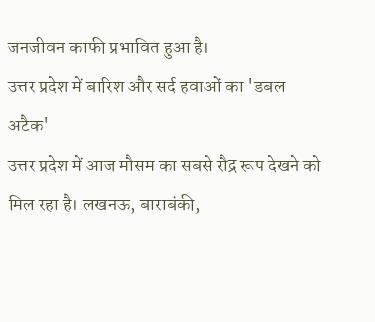जनजीवन काफी प्रभावित हुआ है।
उत्तर प्रदेश में बारिश और सर्द हवाओं का 'डबल अटैक'
उत्तर प्रदेश में आज मौसम का सबसे रौद्र रूप देखने को मिल रहा है। लखनऊ, बाराबंकी,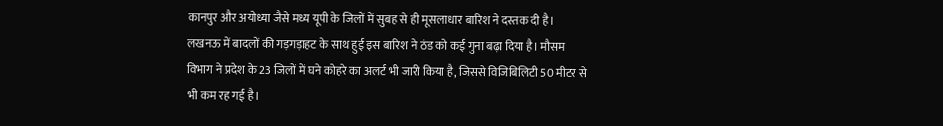कानपुर और अयोध्या जैसे मध्य यूपी के जिलों में सुबह से ही मूसलाधार बारिश ने दस्तक दी है।
लखनऊ में बादलों की गड़गड़ाहट के साथ हुई इस बारिश ने ठंड को कई गुना बढ़ा दिया है। मौसम विभाग ने प्रदेश के 23 जिलों में घने कोहरे का अलर्ट भी जारी किया है, जिससे विजिबिलिटी 50 मीटर से भी कम रह गई है।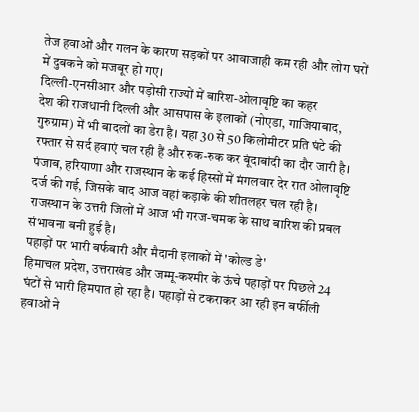तेज हवाओं और गलन के कारण सड़कों पर आवाजाही कम रही और लोग घरों में दुबकने को मजबूर हो गए।
दिल्ली-एनसीआर और पड़ोसी राज्यों में बारिश-ओलावृष्टि का कहर
देश की राजधानी दिल्ली और आसपास के इलाकों (नोएडा, गाजियाबाद, गुरुग्राम) में भी बादलों का डेरा है। यहा 30 से 50 किलोमीटर प्रति घंटे की रफ्तार से सर्द हवाएं चल रही हैं और रुक-रुक कर बूंदाबांदी का दौर जारी है।
पंजाब, हरियाणा और राजस्थान के कई हिस्सों में मंगलवार देर रात ओलावृष्टि दर्ज की गई, जिसके बाद आज वहां कड़ाके की शीतलहर चल रही है। राजस्थान के उत्तरी जिलों में आज भी गरज-चमक के साथ बारिश की प्रबल संभावना बनी हुई है।
पहाड़ों पर भारी बर्फबारी और मैदानी इलाकों में 'कोल्ड डे'
हिमाचल प्रदेश, उत्तराखंड और जम्मू-कश्मीर के ऊंचे पहाड़ों पर पिछले 24 घंटों से भारी हिमपात हो रहा है। पहाड़ों से टकराकर आ रही इन बर्फीली हवाओं ने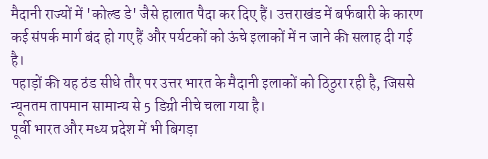मैदानी राज्यों में 'कोल्ड डे' जैसे हालात पैदा कर दिए हैं। उत्तराखंड में बर्फबारी के कारण कई संपर्क मार्ग बंद हो गए हैं और पर्यटकों को ऊंचे इलाकों में न जाने की सलाह दी गई है।
पहाड़ों की यह ठंड सीधे तौर पर उत्तर भारत के मैदानी इलाकों को ठिठुरा रही है, जिससे न्यूनतम तापमान सामान्य से 5 डिग्री नीचे चला गया है।
पूर्वी भारत और मध्य प्रदेश में भी बिगड़ा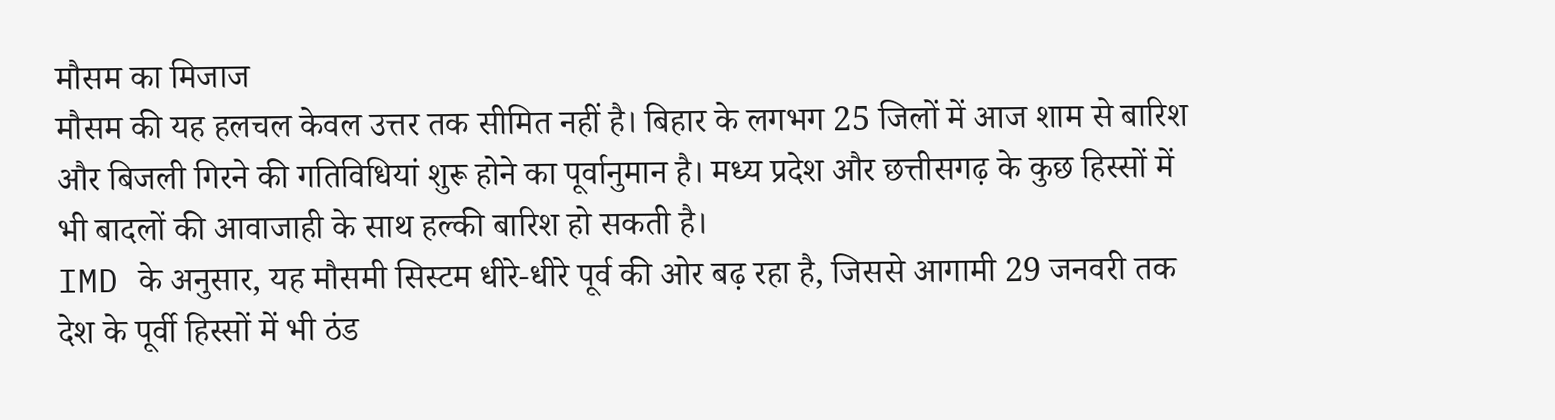मौसम का मिजाज
मौसम की यह हलचल केवल उत्तर तक सीमित नहीं है। बिहार के लगभग 25 जिलों में आज शाम से बारिश और बिजली गिरने की गतिविधियां शुरू होने का पूर्वानुमान है। मध्य प्रदेश और छत्तीसगढ़ के कुछ हिस्सों में भी बादलों की आवाजाही के साथ हल्की बारिश हो सकती है।
IMD के अनुसार, यह मौसमी सिस्टम धीरे-धीरे पूर्व की ओर बढ़ रहा है, जिससे आगामी 29 जनवरी तक देश के पूर्वी हिस्सों में भी ठंड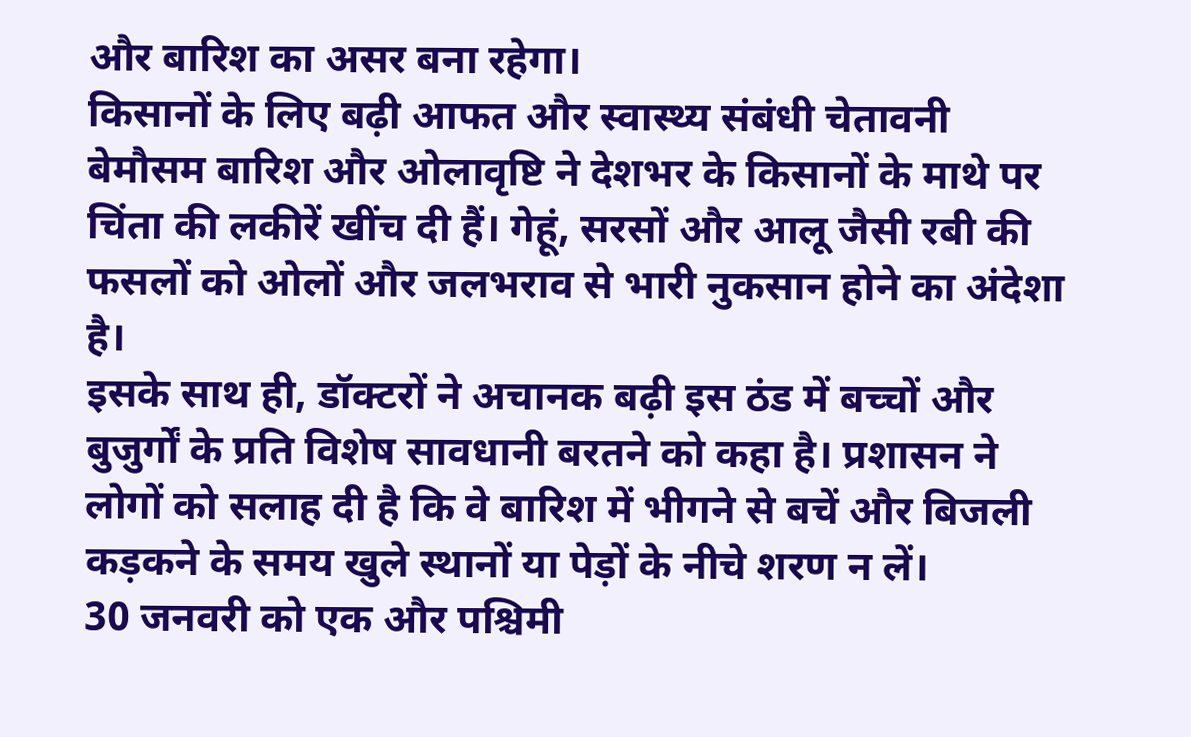और बारिश का असर बना रहेगा।
किसानों के लिए बढ़ी आफत और स्वास्थ्य संबंधी चेतावनी
बेमौसम बारिश और ओलावृष्टि ने देशभर के किसानों के माथे पर चिंता की लकीरें खींच दी हैं। गेहूं, सरसों और आलू जैसी रबी की फसलों को ओलों और जलभराव से भारी नुकसान होने का अंदेशा है।
इसके साथ ही, डॉक्टरों ने अचानक बढ़ी इस ठंड में बच्चों और बुजुर्गों के प्रति विशेष सावधानी बरतने को कहा है। प्रशासन ने लोगों को सलाह दी है कि वे बारिश में भीगने से बचें और बिजली कड़कने के समय खुले स्थानों या पेड़ों के नीचे शरण न लें।
30 जनवरी को एक और पश्चिमी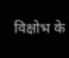विक्षोभ के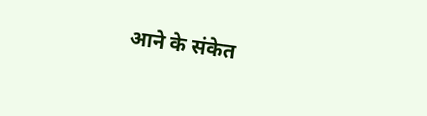आने के संकेत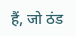हैं, जो ठंड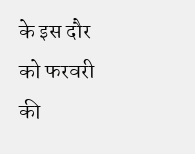के इस दौर को फरवरी की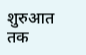शुरुआत तक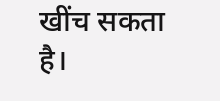खींच सकता है।